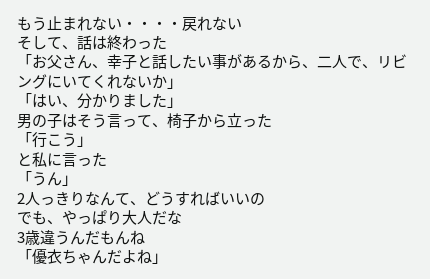もう止まれない・・・・戻れない
そして、話は終わった
「お父さん、幸子と話したい事があるから、二人で、リビングにいてくれないか」
「はい、分かりました」
男の子はそう言って、椅子から立った
「行こう」
と私に言った
「うん」
2人っきりなんて、どうすればいいの
でも、やっぱり大人だな
3歳違うんだもんね
「優衣ちゃんだよね」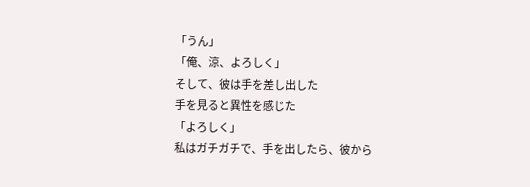「うん」
「俺、涼、よろしく」
そして、彼は手を差し出した
手を見ると異性を感じた
「よろしく」
私はガチガチで、手を出したら、彼から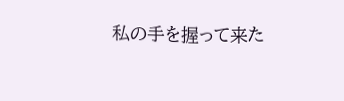私の手を握って来た